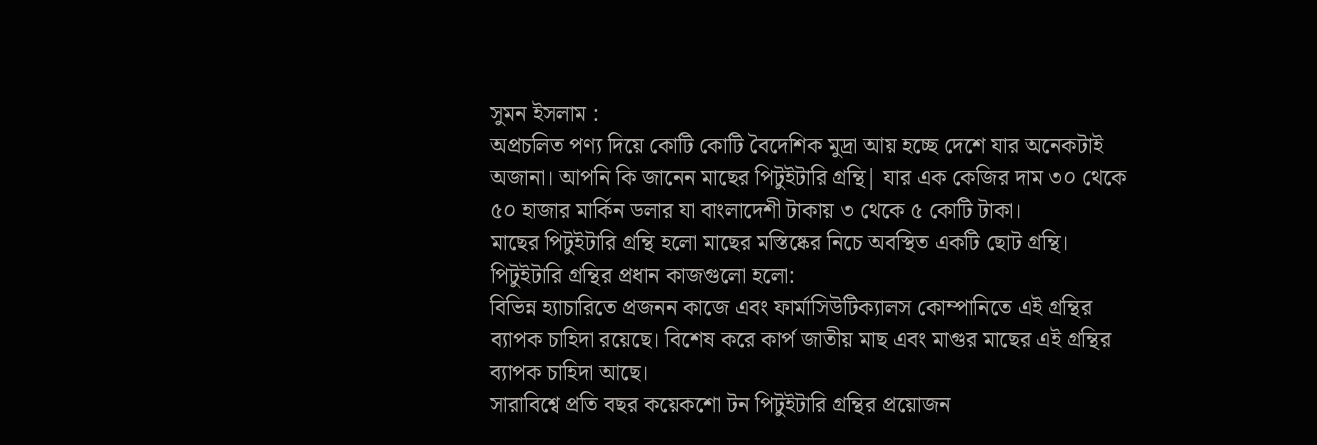সুমন ইসলাম :
অপ্রচলিত পণ্য দিয়ে কোটি কোটি বৈদেশিক মুদ্রা আয় হচ্ছে দেশে যার অনেকটাই অজানা। আপনি কি জানেন মাছের পিটুইটারি গ্রন্থি| যার এক কেজির দাম ৩০ থেকে ৫০ হাজার মার্কিন ডলার যা বাংলাদেশী টাকায় ৩ থেকে ৫ কোটি টাকা।
মাছের পিটুইটারি গ্রন্থি হলো মাছের মস্তিষ্কের নিচে অবস্থিত একটি ছোট গ্রন্থি।
পিটুইটারি গ্রন্থির প্রধান কাজগুলো হলো:
বিভিন্ন হ্যাচারিতে প্রজনন কাজে এবং ফার্মাসিউটিক্যালস কোম্পানিতে এই গ্রন্থির ব্যাপক চাহিদা রয়েছে। বিশেষ করে কার্প জাতীয় মাছ এবং মাগুর মাছের এই গ্রন্থির ব্যাপক চাহিদা আছে।
সারাবিশ্বে প্রতি বছর কয়েকশো টন পিটুইটারি গ্রন্থির প্রয়োজন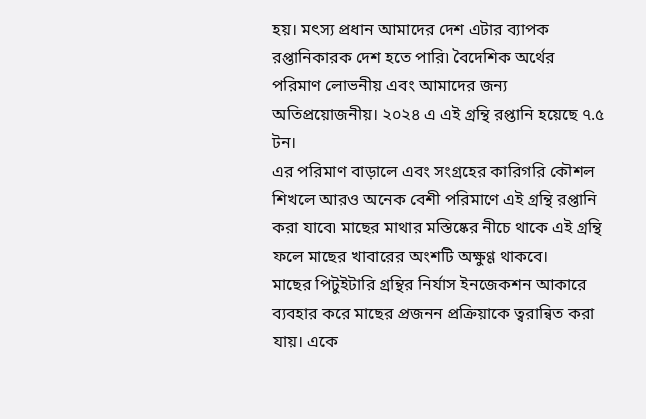হয়। মৎস্য প্রধান আমাদের দেশ এটার ব্যাপক রপ্তানিকারক দেশ হতে পারি৷ বৈদেশিক অর্থের পরিমাণ লোভনীয় এবং আমাদের জন্য অতিপ্রয়োজনীয়। ২০২৪ এ এই গ্রন্থি রপ্তানি হয়েছে ৭.৫ টন।
এর পরিমাণ বাড়ালে এবং সংগ্রহের কারিগরি কৌশল শিখলে আরও অনেক বেশী পরিমাণে এই গ্রন্থি রপ্তানি করা যাবে৷ মাছের মাথার মস্তিষ্কের নীচে থাকে এই গ্রন্থি ফলে মাছের খাবারের অংশটি অক্ষুণ্ণ থাকবে।
মাছের পিটুইটারি গ্রন্থির নির্যাস ইনজেকশন আকারে ব্যবহার করে মাছের প্রজনন প্রক্রিয়াকে ত্বরান্বিত করা যায়। একে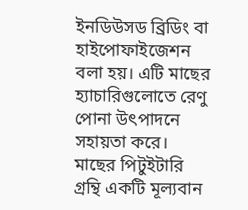ইনডিউসড ব্রিডিং বা হাইপোফাইজেশন বলা হয়। এটি মাছের হ্যাচারিগুলোতে রেণু পোনা উৎপাদনে সহায়তা করে।
মাছের পিটুইটারি গ্রন্থি একটি মূল্যবান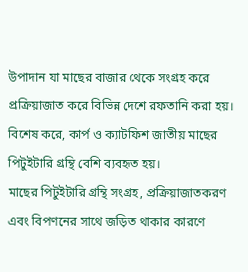উপাদান যা মাছের বাজার থেকে সংগ্রহ করে প্রক্রিয়াজাত করে বিভিন্ন দেশে রফতানি করা হয়। বিশেষ করে, কার্প ও ক্যাটফিশ জাতীয় মাছের পিটুইটারি গ্রন্থি বেশি ব্যবহৃত হয়।
মাছের পিটুইটারি গ্রন্থি সংগ্রহ, প্রক্রিয়াজাতকরণ এবং বিপণনের সাথে জড়িত থাকার কারণে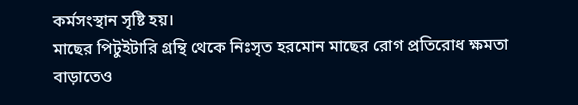কর্মসংস্থান সৃষ্টি হয়।
মাছের পিটুইটারি গ্রন্থি থেকে নিঃসৃত হরমোন মাছের রোগ প্রতিরোধ ক্ষমতা বাড়াতেও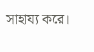সাহায্য করে।